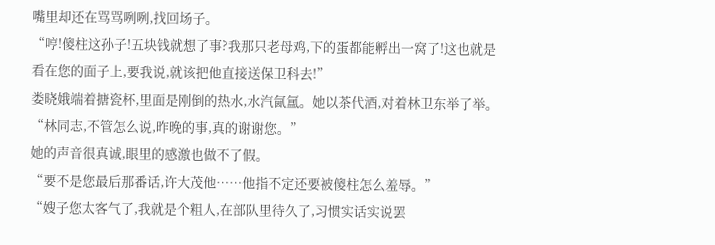嘴里却还在骂骂咧咧,找回场子。
“哼!傻柱这孙子!五块钱就想了事?我那只老母鸡,下的蛋都能孵出一窝了!这也就是看在您的面子上,要我说,就该把他直接送保卫科去!”
娄晓娥端着搪瓷杯,里面是刚倒的热水,水汽氤氲。她以茶代酒,对着林卫东举了举。
“林同志,不管怎么说,昨晚的事,真的谢谢您。”
她的声音很真诚,眼里的感激也做不了假。
“要不是您最后那番话,许大茂他……他指不定还要被傻柱怎么羞辱。”
“嫂子您太客气了,我就是个粗人,在部队里待久了,习惯实话实说罢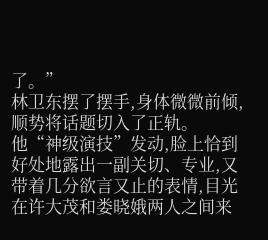了。”
林卫东摆了摆手,身体微微前倾,顺势将话题切入了正轨。
他“神级演技”发动,脸上恰到好处地露出一副关切、专业,又带着几分欲言又止的表情,目光在许大茂和娄晓娥两人之间来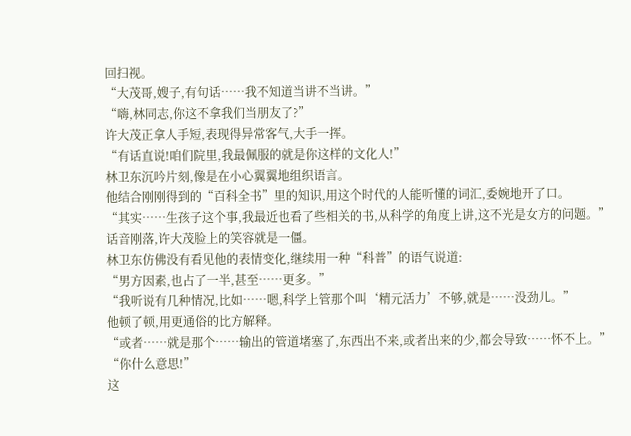回扫视。
“大茂哥,嫂子,有句话……我不知道当讲不当讲。”
“嗨,林同志,你这不拿我们当朋友了?”
许大茂正拿人手短,表现得异常客气,大手一挥。
“有话直说!咱们院里,我最佩服的就是你这样的文化人!”
林卫东沉吟片刻,像是在小心翼翼地组织语言。
他结合刚刚得到的“百科全书”里的知识,用这个时代的人能听懂的词汇,委婉地开了口。
“其实……生孩子这个事,我最近也看了些相关的书,从科学的角度上讲,这不光是女方的问题。”
话音刚落,许大茂脸上的笑容就是一僵。
林卫东仿佛没有看见他的表情变化,继续用一种“科普”的语气说道:
“男方因素,也占了一半,甚至……更多。”
“我听说有几种情况,比如……嗯,科学上管那个叫‘精元活力’不够,就是……没劲儿。”
他顿了顿,用更通俗的比方解释。
“或者……就是那个……输出的管道堵塞了,东西出不来,或者出来的少,都会导致……怀不上。”
“你什么意思!”
这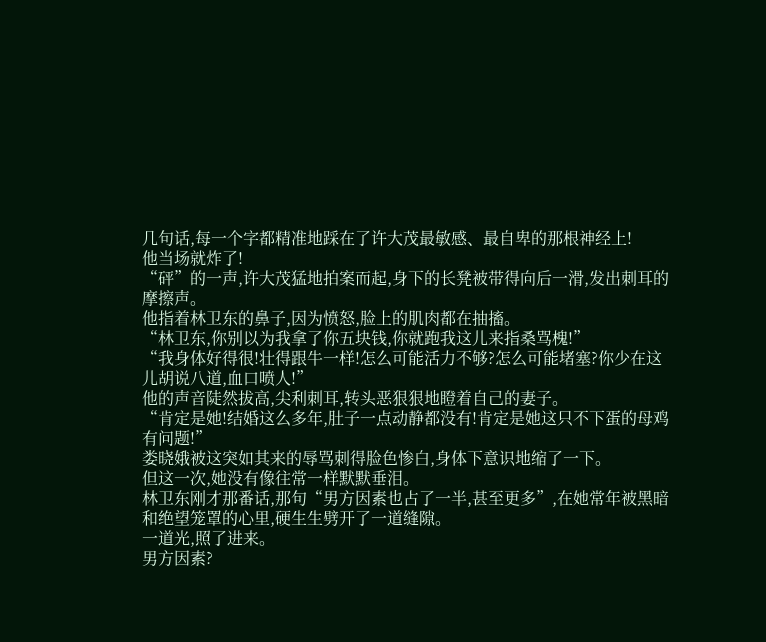几句话,每一个字都精准地踩在了许大茂最敏感、最自卑的那根神经上!
他当场就炸了!
“砰”的一声,许大茂猛地拍案而起,身下的长凳被带得向后一滑,发出刺耳的摩擦声。
他指着林卫东的鼻子,因为愤怒,脸上的肌肉都在抽搐。
“林卫东,你别以为我拿了你五块钱,你就跑我这儿来指桑骂槐!”
“我身体好得很!壮得跟牛一样!怎么可能活力不够?怎么可能堵塞?你少在这儿胡说八道,血口喷人!”
他的声音陡然拔高,尖利刺耳,转头恶狠狠地瞪着自己的妻子。
“肯定是她!结婚这么多年,肚子一点动静都没有!肯定是她这只不下蛋的母鸡有问题!”
娄晓娥被这突如其来的辱骂刺得脸色惨白,身体下意识地缩了一下。
但这一次,她没有像往常一样默默垂泪。
林卫东刚才那番话,那句“男方因素也占了一半,甚至更多”,在她常年被黑暗和绝望笼罩的心里,硬生生劈开了一道缝隙。
一道光,照了进来。
男方因素?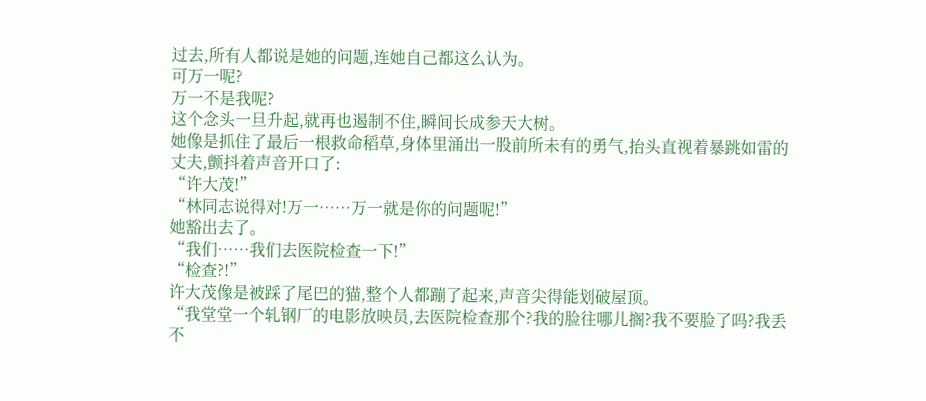过去,所有人都说是她的问题,连她自己都这么认为。
可万一呢?
万一不是我呢?
这个念头一旦升起,就再也遏制不住,瞬间长成参天大树。
她像是抓住了最后一根救命稻草,身体里涌出一股前所未有的勇气,抬头直视着暴跳如雷的丈夫,颤抖着声音开口了:
“许大茂!”
“林同志说得对!万一……万一就是你的问题呢!”
她豁出去了。
“我们……我们去医院检查一下!”
“检查?!”
许大茂像是被踩了尾巴的猫,整个人都蹦了起来,声音尖得能划破屋顶。
“我堂堂一个轧钢厂的电影放映员,去医院检查那个?我的脸往哪儿搁?我不要脸了吗?我丢不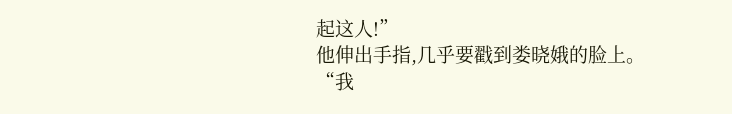起这人!”
他伸出手指,几乎要戳到娄晓娥的脸上。
“我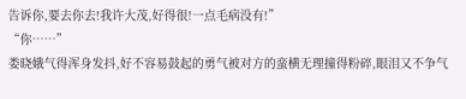告诉你,要去你去!我许大茂,好得很!一点毛病没有!”
“你……”
娄晓娥气得浑身发抖,好不容易鼓起的勇气被对方的蛮横无理撞得粉碎,眼泪又不争气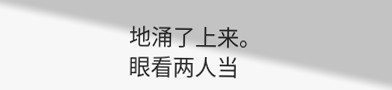地涌了上来。
眼看两人当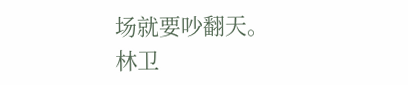场就要吵翻天。
林卫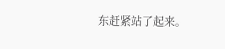东赶紧站了起来。